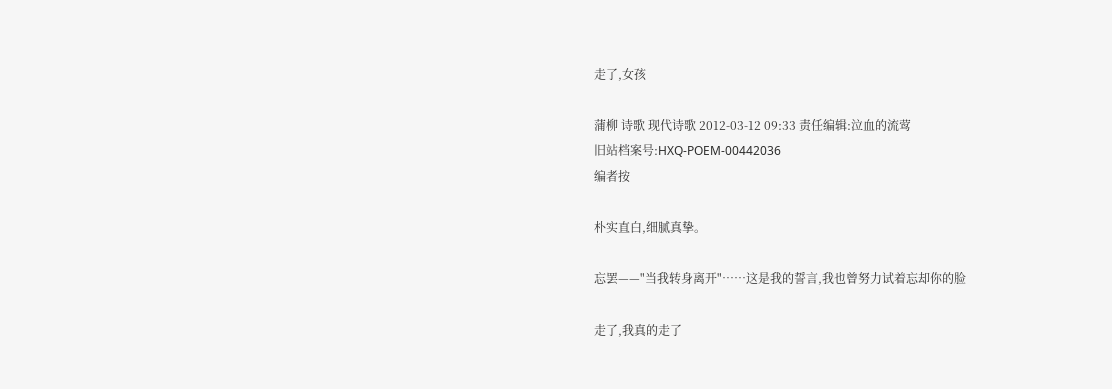走了,女孩

蒲柳 诗歌 现代诗歌 2012-03-12 09:33 责任编辑:泣血的流莺
旧站档案号:HXQ-POEM-00442036
编者按

朴实直白,细腻真挚。

忘罢——"当我转身离开"……这是我的誓言,我也曾努力试着忘却你的脸

走了,我真的走了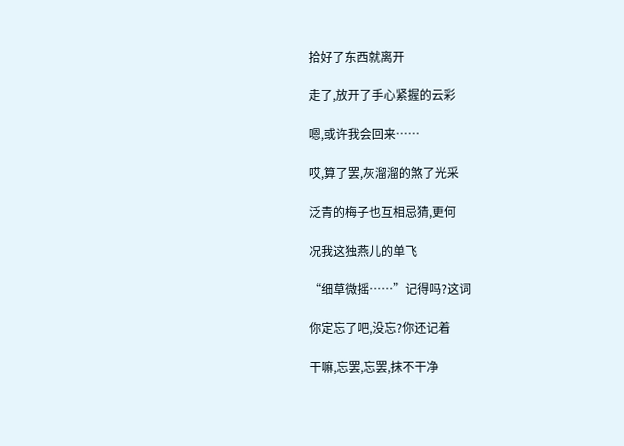拾好了东西就离开

走了,放开了手心紧握的云彩

嗯,或许我会回来……

哎,算了罢,灰溜溜的煞了光采

泛青的梅子也互相忌猜,更何

况我这独燕儿的单飞

“细草微摇……”记得吗?这词

你定忘了吧,没忘?你还记着

干嘛,忘罢,忘罢,抹不干净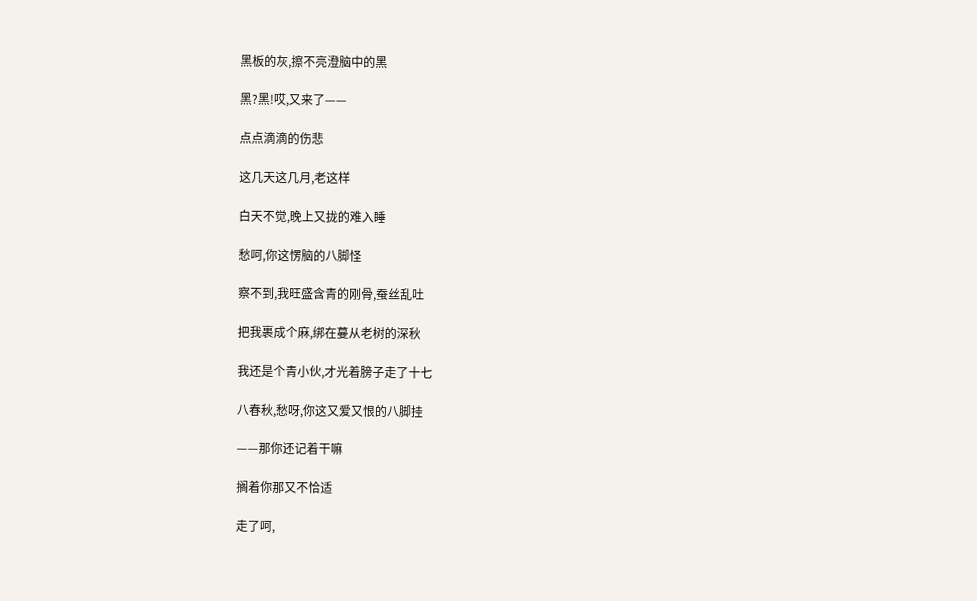黑板的灰,擦不亮澄脑中的黑

黑?黑!哎,又来了——

点点滴滴的伤悲

这几天这几月,老这样

白天不觉,晚上又拢的难入睡

愁呵,你这愣脑的八脚怪

察不到,我旺盛含青的刚骨,蚕丝乱吐

把我裹成个麻,绑在蔓从老树的深秋

我还是个青小伙,才光着膀子走了十七

八春秋,愁呀,你这又爱又恨的八脚挂

——那你还记着干嘛

搁着你那又不恰适

走了呵,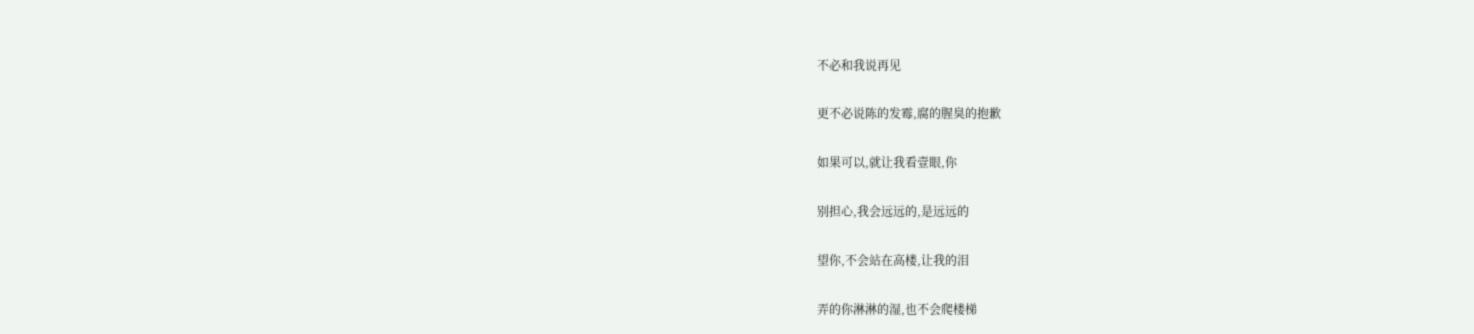不必和我说再见

更不必说陈的发霉,腐的腥臭的抱歉

如果可以,就让我看壹眼,你

别担心,我会远远的,是远远的

望你,不会站在高楼,让我的泪

弄的你淋淋的湿,也不会爬楼梯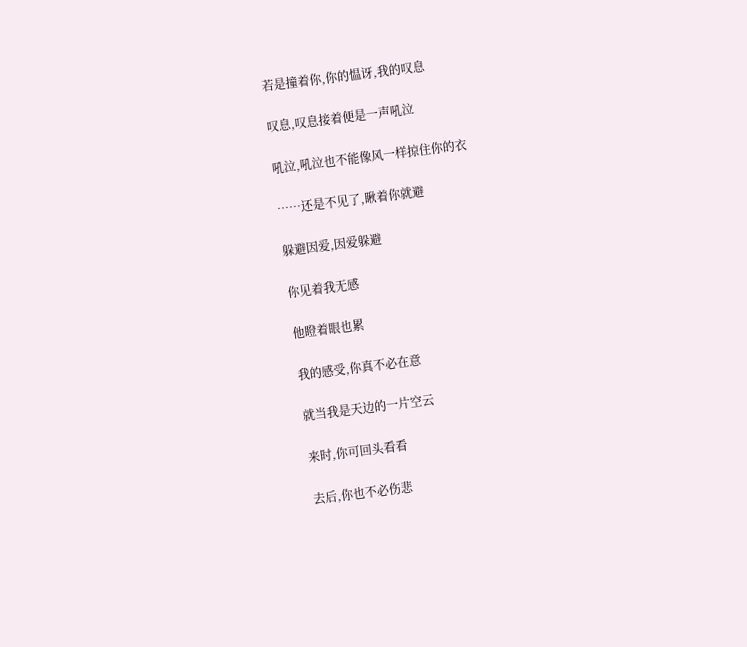若是撞着你,你的愠讶,我的叹息

叹息,叹息接着便是一声吼泣

吼泣,吼泣也不能像风一样掠住你的衣

……还是不见了,瞅着你就避

躲避因爱,因爱躲避

你见着我无感

他瞪着眼也累

我的感受,你真不必在意

就当我是天边的一片空云

来时,你可回头看看

去后,你也不必伤悲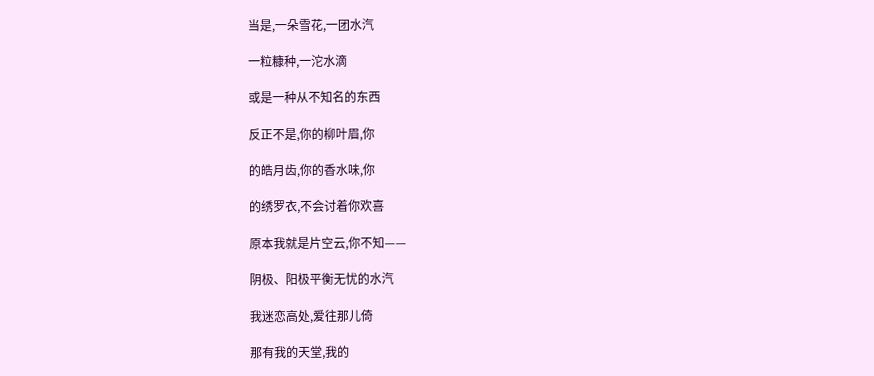当是,一朵雪花,一团水汽

一粒糠种,一沱水滴

或是一种从不知名的东西

反正不是,你的柳叶眉,你

的皓月齿,你的香水味,你

的绣罗衣,不会讨着你欢喜

原本我就是片空云,你不知——

阴极、阳极平衡无忧的水汽

我迷恋高处,爱往那儿倚

那有我的天堂,我的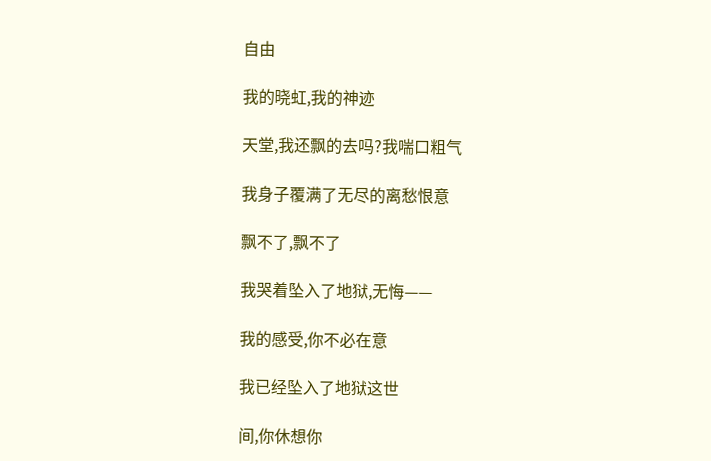自由

我的晓虹,我的神迹

天堂,我还飘的去吗?我喘口粗气

我身子覆满了无尽的离愁恨意

飘不了,飘不了

我哭着坠入了地狱,无悔——

我的感受,你不必在意

我已经坠入了地狱这世

间,你休想你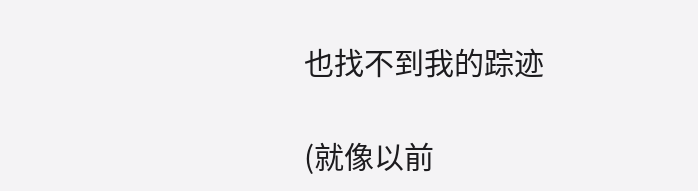也找不到我的踪迹

(就像以前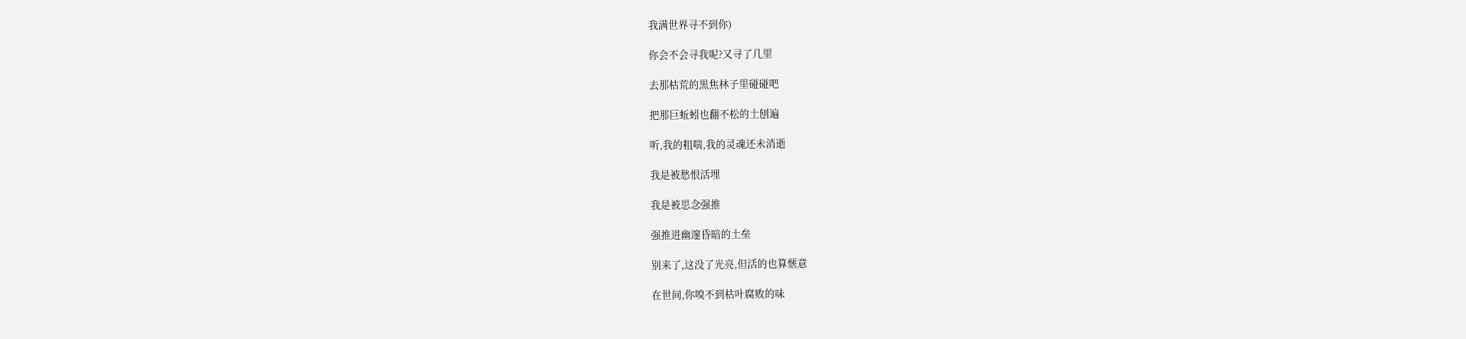我满世界寻不到你)

你会不会寻我呢?又寻了几里

去那枯荒的黒焦林子里碰碰吧

把那巨蚯蚓也翻不松的土刨遍

听,我的粗喘,我的灵魂还未消逝

我是被愁恨活埋

我是被思念强推

强推进幽邃昏暗的土垒

别来了,这没了光亮,但活的也算惬意

在世间,你嗅不到枯叶腐败的味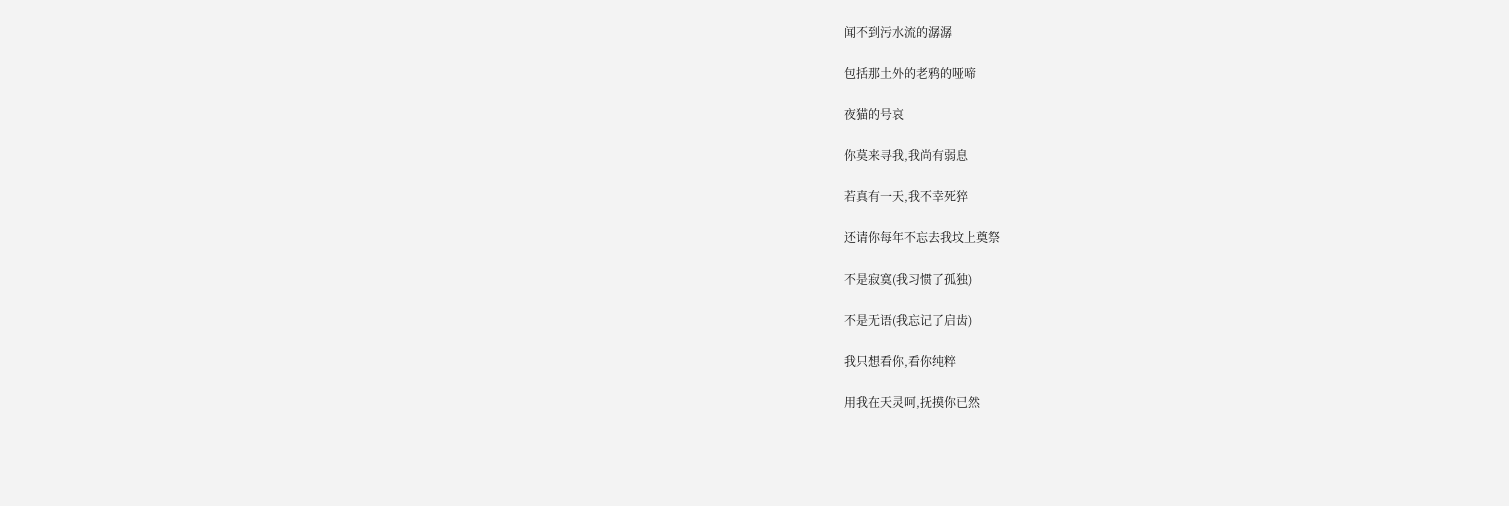闻不到污水流的潺潺

包括那土外的老鸦的哑啼

夜猫的号哀

你莫来寻我,我尚有弱息

若真有一天,我不幸死猝

还请你每年不忘去我坟上奠祭

不是寂寞(我习惯了孤独)

不是无语(我忘记了启齿)

我只想看你,看你纯粹

用我在天灵呵,抚摸你已然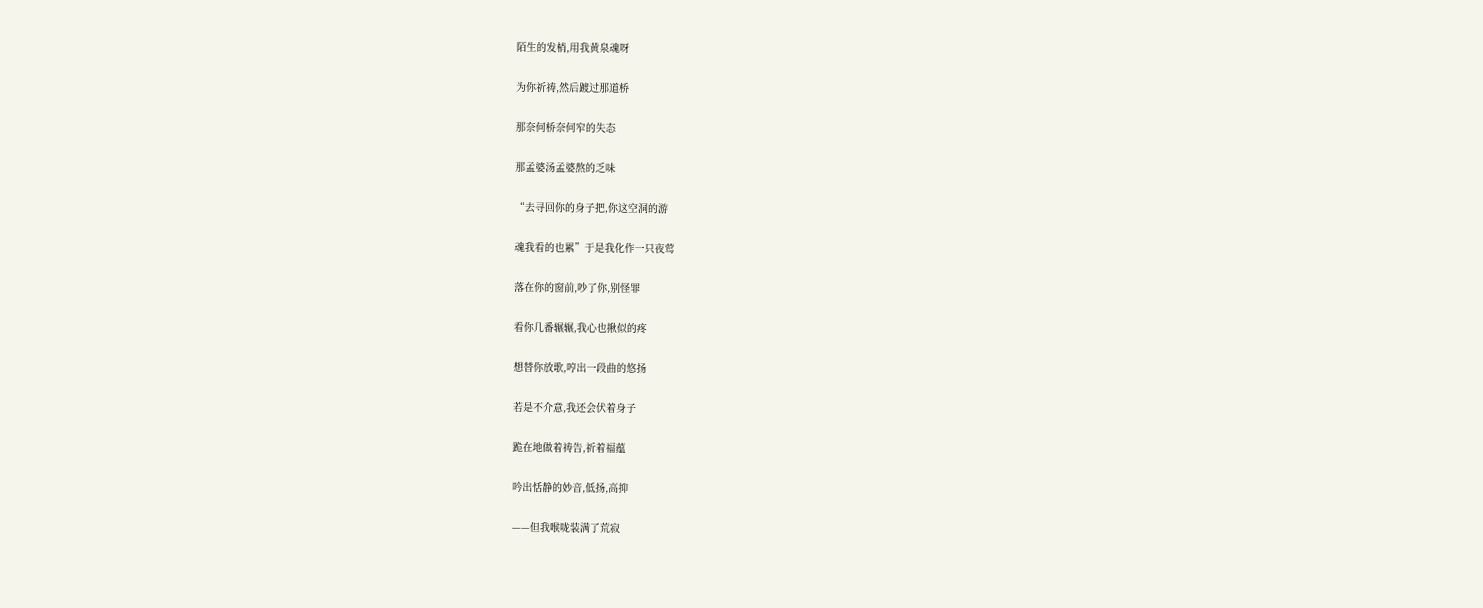陌生的发梢,用我黄泉魂呀

为你祈祷,然后踱过那道桥

那奈何桥奈何窄的失态

那孟婆汤孟婆熬的乏味

“去寻回你的身子把,你这空洞的游

魂我看的也累”于是我化作一只夜莺

落在你的窗前,吵了你,别怪罪

看你几番辗辗,我心也揪似的疼

想替你放歌,哼出一段曲的悠扬

若是不介意,我还会伏着身子

跪在地做着祷告,祈着福蕴

吟出恬静的妙音,低扬,高抑

——但我喉咙装满了荒寂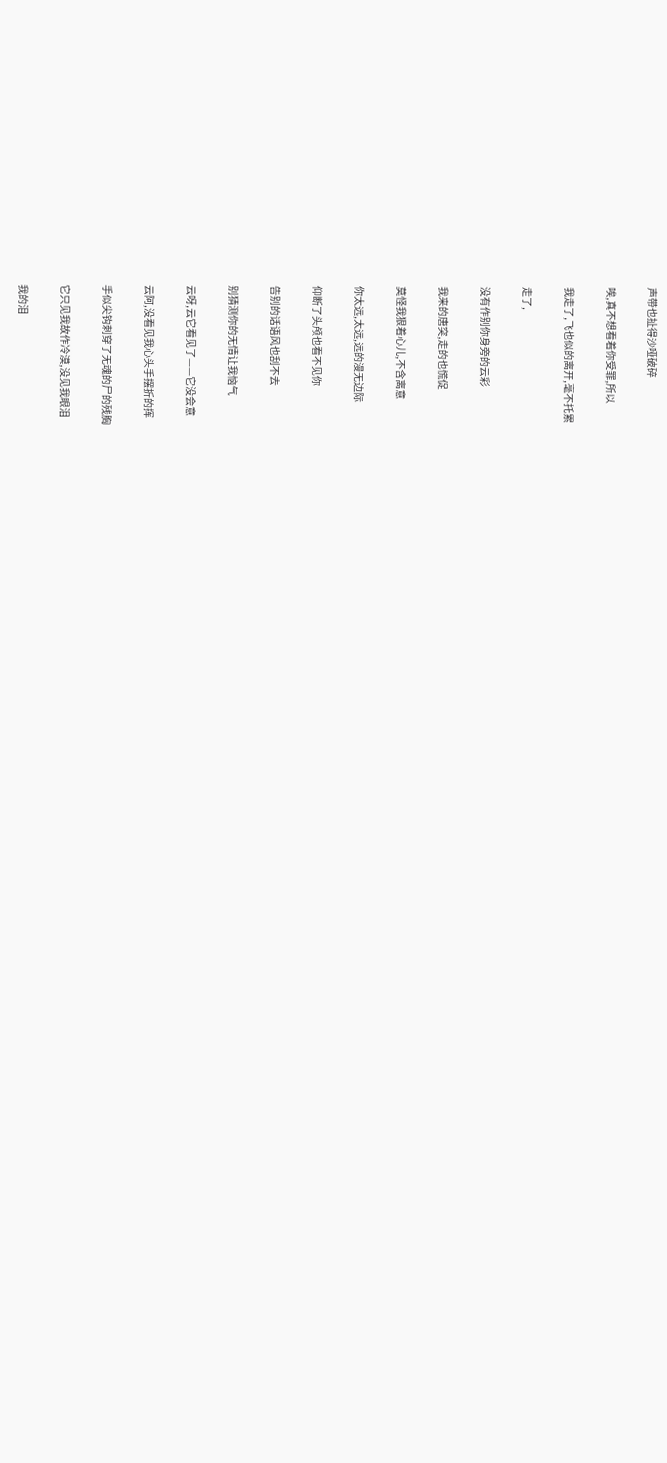声带也扯得沙哑破碎

唉,真不想看着你受罪,所以

我走了,飞也似的离开,毫不托累

走了,

没有作别你身旁的云彩

我来的唐突,走的也慌促

莫怪我狠着心儿,不含离意

你太远,太远,远的漫无边际

仰断了头颅也看不见你

告别的话语风也刮不去

别猜测你的无情让我恼气

云呀,云它看见了——它没会意

云阿,没看见我心头手摆折的挥

手似尖钩刺穿了无魂的尸的残胸

它只见我故作冷漠,没见我眼泪

我的泪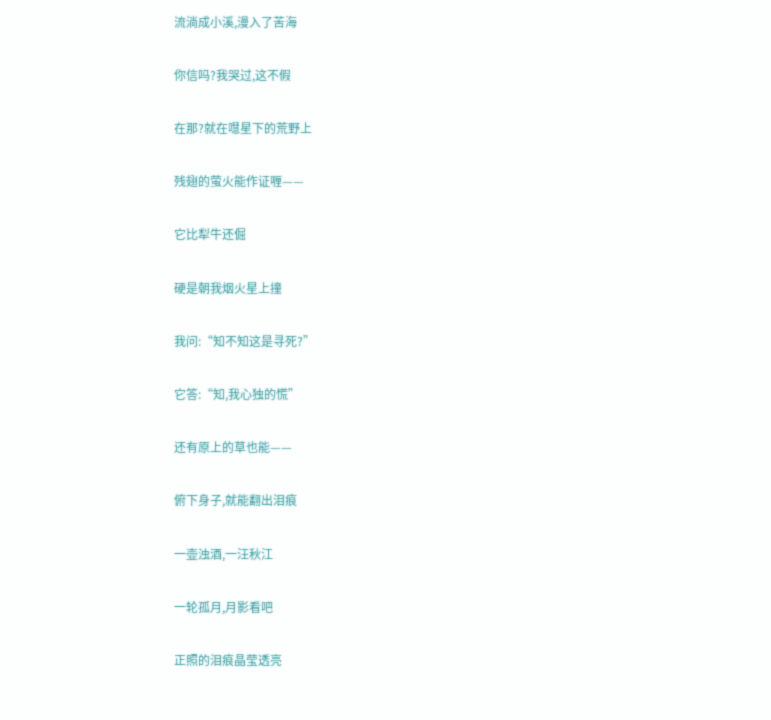流淌成小溪,漫入了苦海

你信吗?我哭过,这不假

在那?就在嚖星下的荒野上

残翅的萤火能作证喱——

它比犁牛还倔

硬是朝我烟火星上撞

我问:“知不知这是寻死?”

它答:“知,我心独的慌”

还有原上的草也能——

俯下身子,就能翻出泪痕

一壶浊酒,一汪秋江

一轮孤月,月影看吧

正照的泪痕晶莹透亮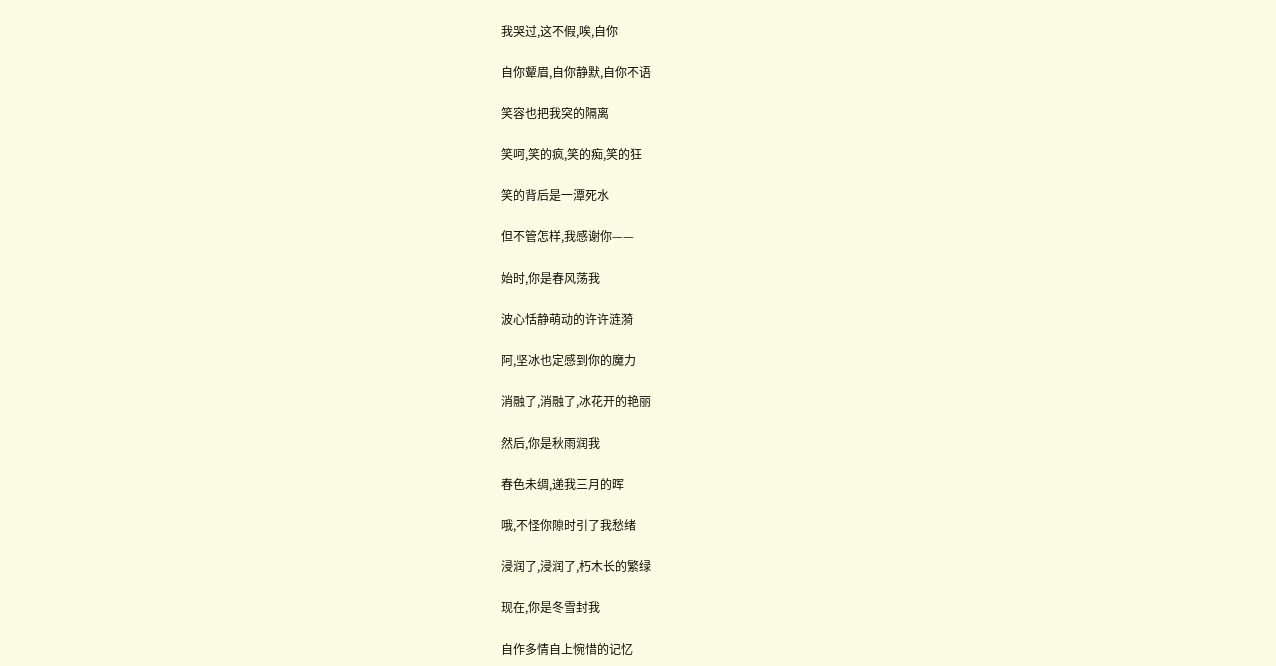我哭过,这不假,唉,自你

自你颦眉,自你静默,自你不语

笑容也把我突的隔离

笑呵,笑的疯,笑的痴,笑的狂

笑的背后是一潭死水

但不管怎样,我感谢你——

始时,你是春风荡我

波心恬静萌动的许许涟漪

阿,坚冰也定感到你的魔力

消融了,消融了,冰花开的艳丽

然后,你是秋雨润我

春色未绸,递我三月的晖

哦,不怪你隙时引了我愁绪

浸润了,浸润了,朽木长的繁绿

现在,你是冬雪封我

自作多情自上惋惜的记忆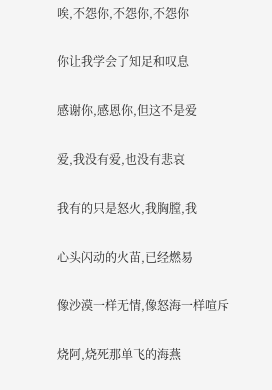唉,不怨你,不怨你,不怨你

你让我学会了知足和叹息

感谢你,感恩你,但这不是爱

爱,我没有爱,也没有悲哀

我有的只是怒火,我胸膛,我

心头闪动的火苗,已经燃易

像沙漠一样无情,像怒海一样喧斥

烧阿,烧死那单飞的海燕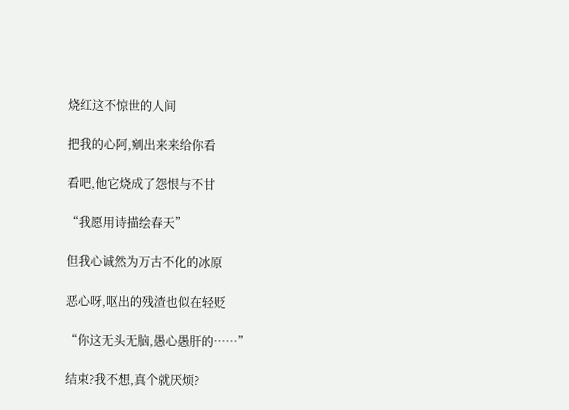烧红这不惊世的人间

把我的心阿,剜出来来给你看

看吧,他它烧成了怨恨与不甘

“我愿用诗描绘春天”

但我心诚然为万古不化的冰原

恶心呀,呕出的残渣也似在轻贬

“你这无头无脑,愚心愚肝的……”

结束?我不想,真个就厌烦?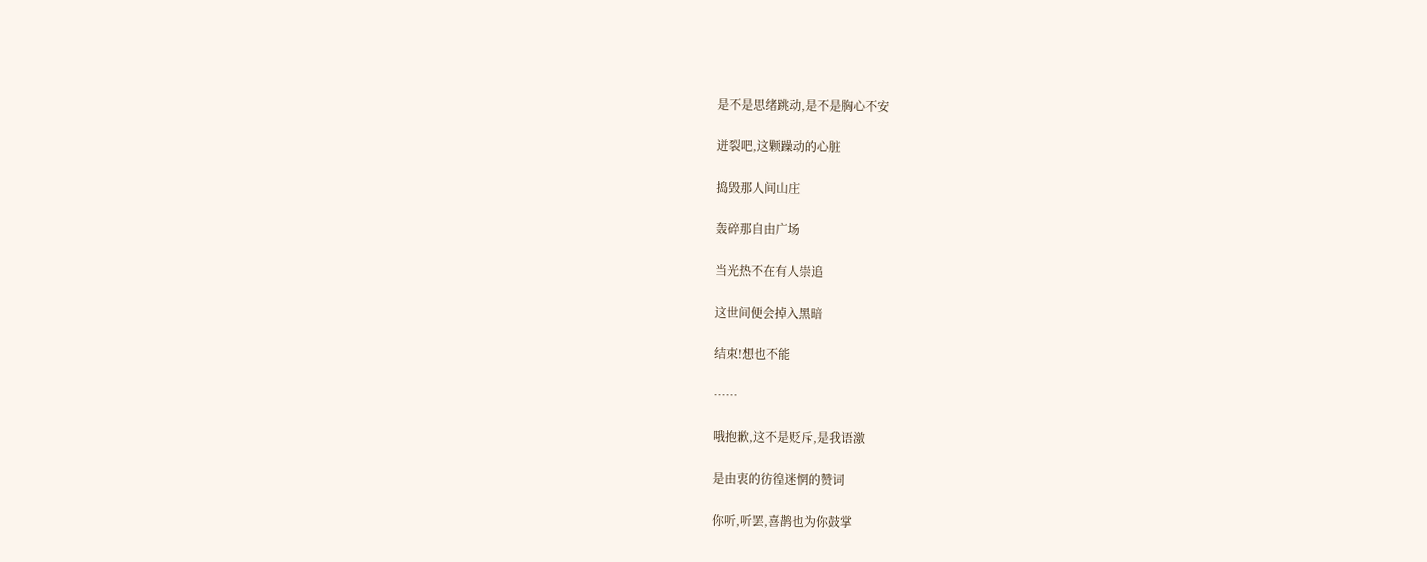是不是思绪跳动,是不是胸心不安

迸裂吧,这颗躁动的心脏

捣毁那人间山庄

轰碎那自由广场

当光热不在有人崇追

这世间便会掉入黑暗

结束!想也不能

……

哦抱歉,这不是贬斥,是我语激

是由衷的彷徨迷惘的赞词

你听,听罢,喜鹊也为你鼓掌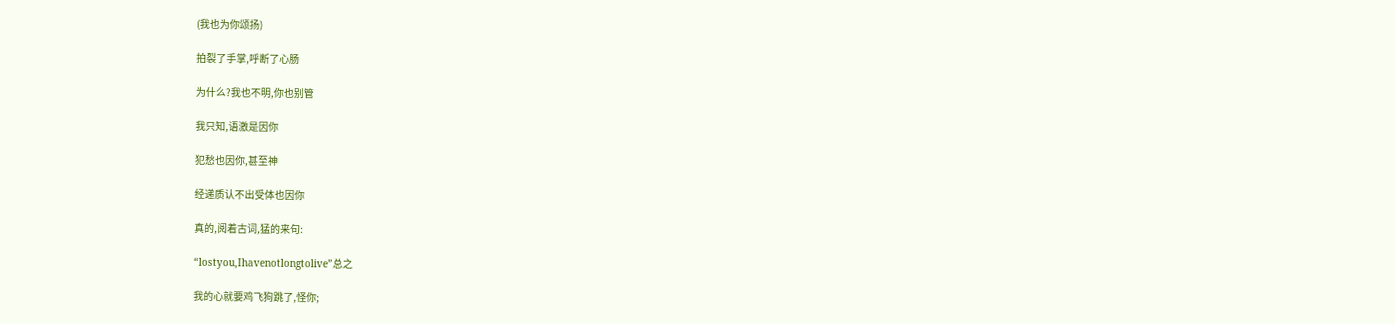(我也为你颂扬)

拍裂了手掌,呼断了心肠

为什么?我也不明,你也别管

我只知,语激是因你

犯愁也因你,甚至神

经递质认不出受体也因你

真的,阅着古词,猛的来句:

“lostyou,Ihavenotlongtolive”总之

我的心就要鸡飞狗跳了,怪你;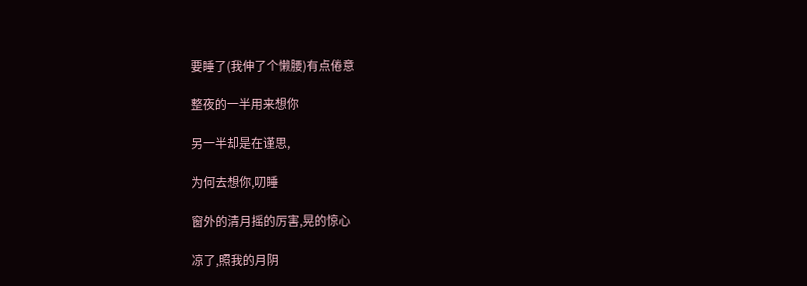要睡了(我伸了个懒腰)有点倦意

整夜的一半用来想你

另一半却是在谨思,

为何去想你,叨睡

窗外的清月摇的厉害,晃的惊心

凉了,照我的月阴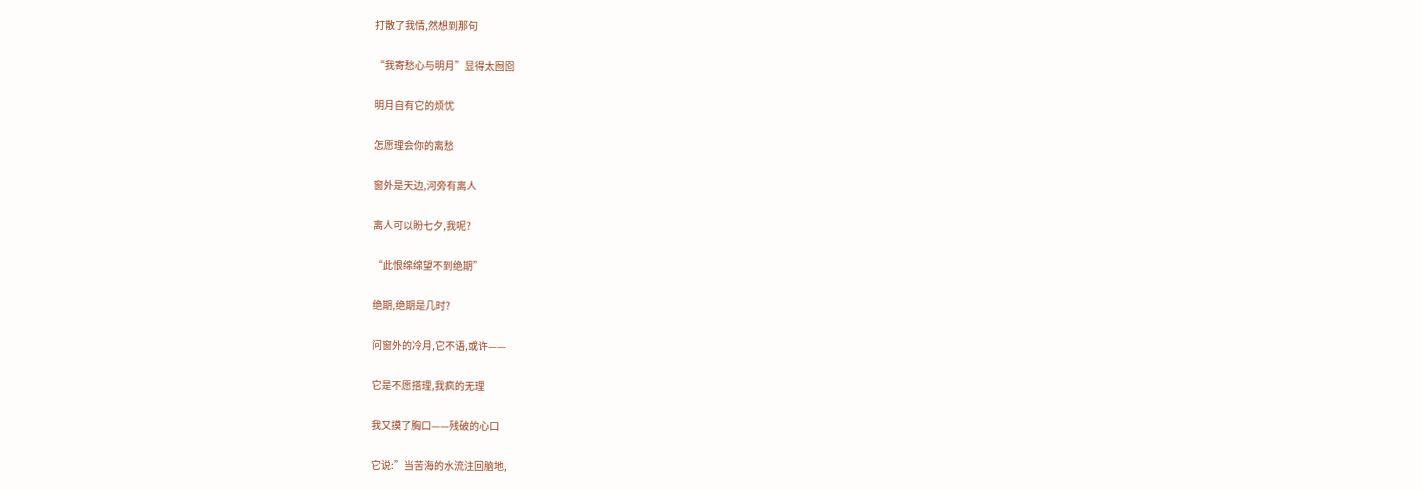打散了我情,然想到那句

“我寄愁心与明月”显得太囫囵

明月自有它的烦忧

怎愿理会你的离愁

窗外是天边,河旁有离人

离人可以盼七夕,我呢?

“此恨绵绵望不到绝期”

绝期,绝期是几时?

问窗外的冷月,它不语,或许——

它是不愿搭理,我疯的无理

我又摸了胸口——残破的心口

它说:”当苦海的水流注回脑地,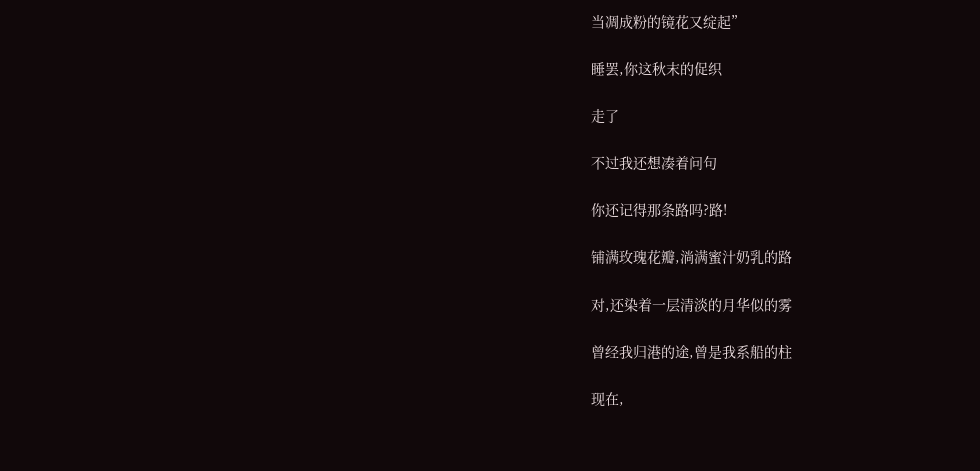当凋成粉的镜花又绽起”

睡罢,你这秋末的促织

走了

不过我还想凑着问句

你还记得那条路吗?路!

铺满玫瑰花瓣,淌满蜜汁奶乳的路

对,还染着一层清淡的月华似的雾

曾经我归港的途,曾是我系船的柱

现在,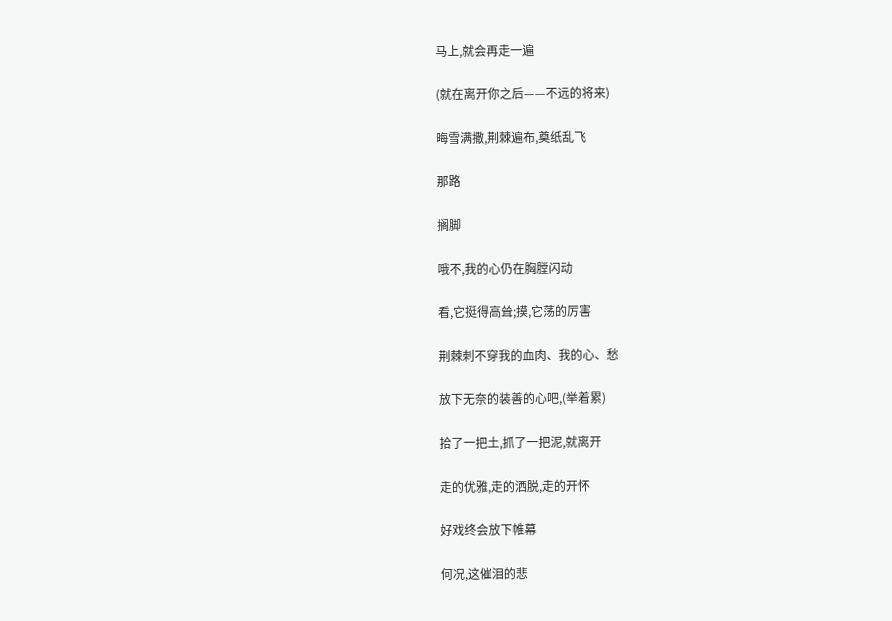马上,就会再走一遍

(就在离开你之后——不远的将来)

晦雪满撒,荆棘遍布,奠纸乱飞

那路

搁脚

哦不,我的心仍在胸膛闪动

看,它挺得高耸;摸,它荡的厉害

荆棘刺不穿我的血肉、我的心、愁

放下无奈的装善的心吧,(举着累)

拾了一把土,抓了一把泥,就离开

走的优雅,走的洒脱,走的开怀

好戏终会放下帷幕

何况,这催泪的悲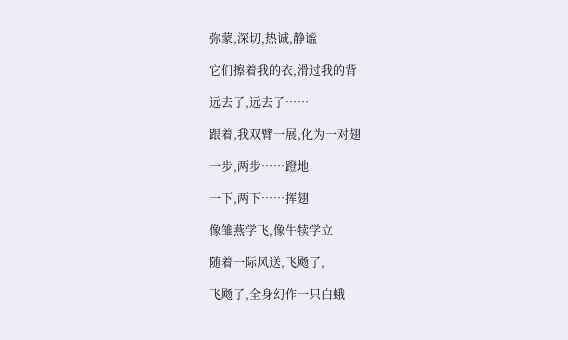弥蒙,深切,热诚,静谧

它们擦着我的衣,滑过我的背

远去了,远去了……

跟着,我双臂一展,化为一对翅

一步,两步……蹬地

一下,两下……挥翅

像雏燕学飞,像牛犊学立

随着一际风送,飞飏了,

飞飏了,全身幻作一只白蛾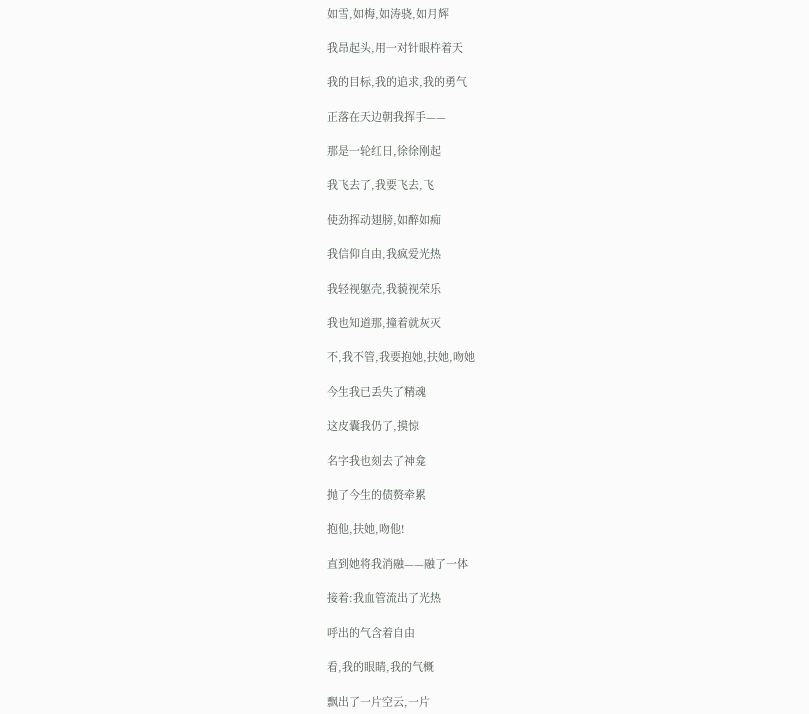如雪,如梅,如涛骁,如月辉

我昂起头,用一对针眼杵着天

我的目标,我的追求,我的勇气

正落在天边朝我挥手——

那是一轮红日,徐徐刚起

我飞去了,我要飞去,飞

使劲挥动翅膀,如醉如痴

我信仰自由,我疯爱光热

我轻视躯壳,我藐视荣乐

我也知道那,撞着就灰灭

不,我不管,我要抱她,扶她,吻她

今生我已丢失了精魂

这皮囊我仍了,摸惊

名字我也刻去了神龛

抛了今生的债赘牵累

抱他,扶她,吻他!

直到她将我消融——融了一体

接着:我血管流出了光热

呼出的气含着自由

看,我的眼睛,我的气概

飘出了一片空云,一片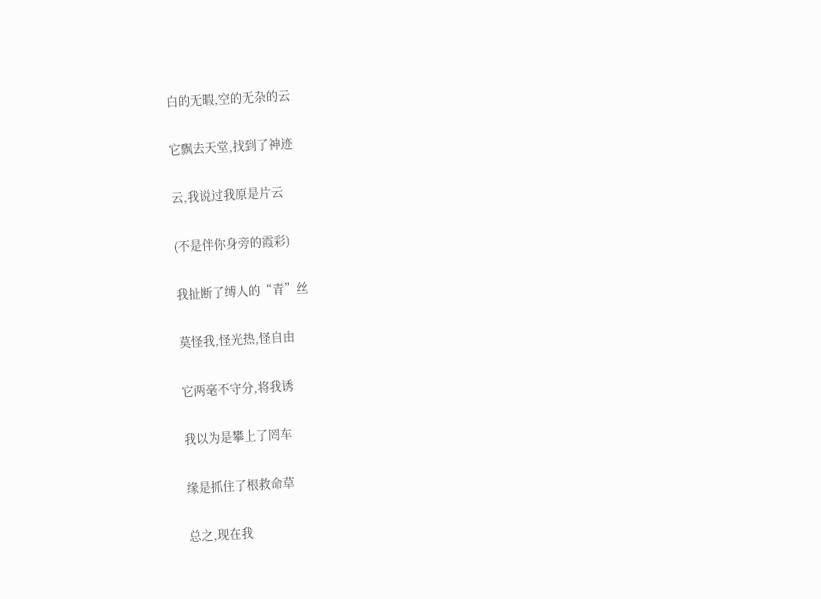白的无暇,空的无杂的云

它飘去天堂,找到了神迹

云,我说过我原是片云

(不是伴你身旁的霞彩)

我扯断了缚人的“青”丝

莫怪我,怪光热,怪自由

它两毫不守分,将我诱

我以为是攀上了罔车

缘是抓住了根救命草

总之,现在我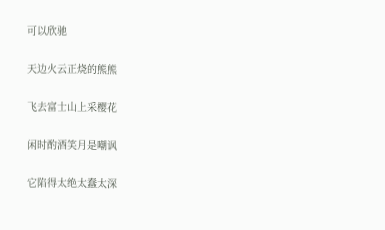可以欣驰

天边火云正烧的熊熊

飞去富士山上采樱花

闲时酌酒笑月是嘲讽

它陷得太绝太蠢太深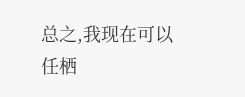总之,我现在可以任栖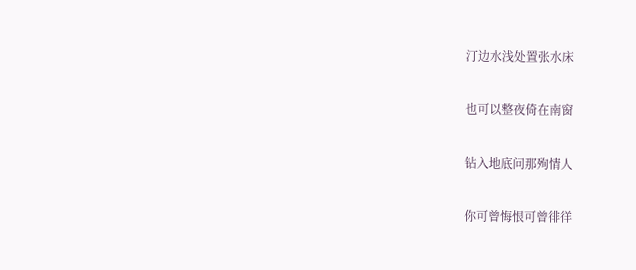汀边水浅处置张水床

也可以整夜倚在南窗

钻入地底问那殉情人

你可曾悔恨可曾徘徉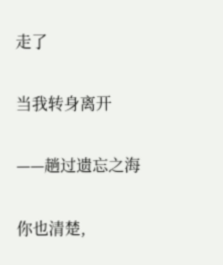走了

当我转身离开

——趟过遗忘之海

你也清楚,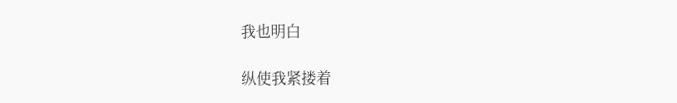我也明白

纵使我紧搂着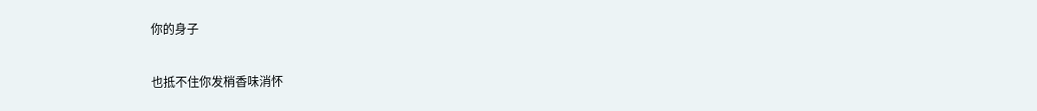你的身子

也抵不住你发梢香味消怀